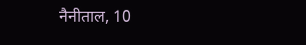नैनीताल, 10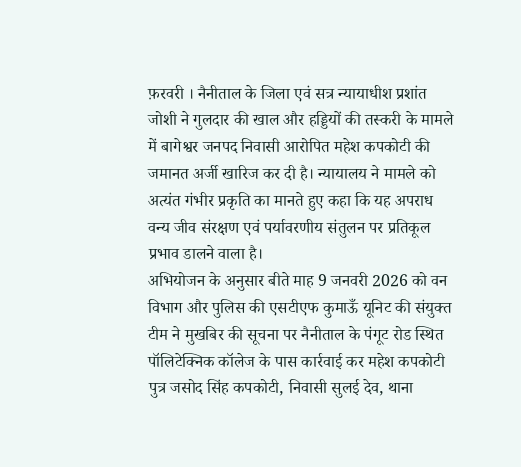फ़रवरी । नैनीताल के जिला एवं सत्र न्यायाधीश प्रशांत जोशी ने गुलदार की खाल और हड्डियों की तस्करी के मामले में बागेश्वर जनपद निवासी आरोपित महेश कपकोटी की जमानत अर्जी खारिज कर दी है। न्यायालय ने मामले को अत्यंत गंभीर प्रकृति का मानते हुए कहा कि यह अपराध वन्य जीव संरक्षण एवं पर्यावरणीय संतुलन पर प्रतिकूल प्रभाव डालने वाला है।
अभियोजन के अनुसार बीते माह 9 जनवरी 2026 को वन विभाग और पुलिस की एसटीएफ कुमाऊँ यूनिट की संयुक्त टीम ने मुखबिर की सूचना पर नैनीताल के पंगूट रोड स्थित पॉलिटेक्निक कॉलेज के पास कार्रवाई कर महेश कपकोटी पुत्र जसोद सिंह कपकोटी, निवासी सुलई देव, थाना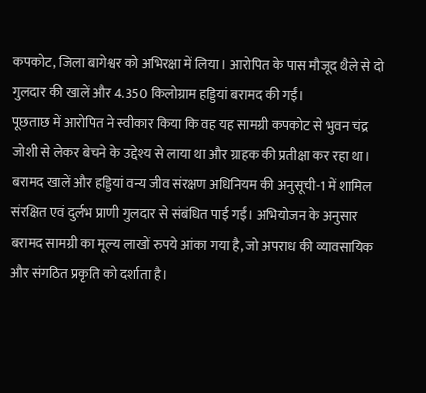कपकोट, जिला बागेश्वर को अभिरक्षा में लिया। आरोपित के पास मौजूद थैले से दो गुलदार की खालें और 4.350 किलोग्राम हड्डियां बरामद की गईं।
पूछताछ में आरोपित ने स्वीकार किया कि वह यह सामग्री कपकोट से भुवन चंद्र जोशी से लेकर बेचने के उद्देश्य से लाया था और ग्राहक की प्रतीक्षा कर रहा था। बरामद खालें और हड्डियां वन्य जीव संरक्षण अधिनियम की अनुसूची-1 में शामिल संरक्षित एवं दुर्लभ प्राणी गुलदार से संबंधित पाई गईं। अभियोजन के अनुसार बरामद सामग्री का मूल्य लाखों रुपये आंका गया है, जो अपराध की व्यावसायिक और संगठित प्रकृति को दर्शाता है।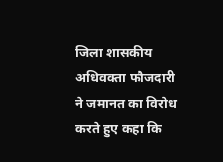जिला शासकीय अधिवक्ता फौजदारी ने जमानत का विरोध करते हुए कहा कि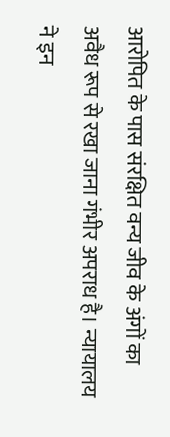आरोपित के पास संरक्षित वन्य जीव के अंगों का अवैध रूप से रखा जाना गंभीर अपराध है। न्यायालय ने इन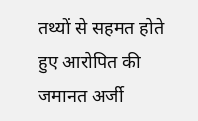तथ्यों से सहमत होते हुए आरोपित की जमानत अर्जी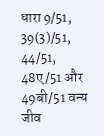धारा 9/51, 39(3)/51, 44/51, 48ए/51 और 49बी/51 वन्य जीव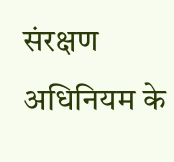संरक्षण अधिनियम के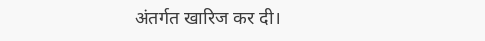अंतर्गत खारिज कर दी।